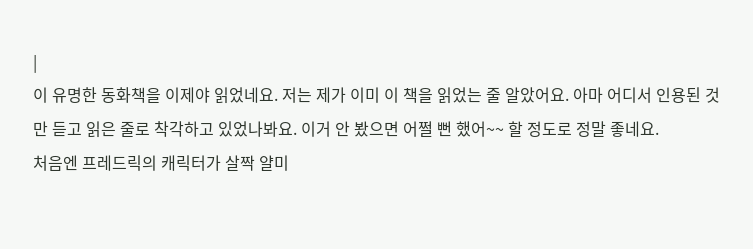|
이 유명한 동화책을 이제야 읽었네요. 저는 제가 이미 이 책을 읽었는 줄 알았어요. 아마 어디서 인용된 것만 듣고 읽은 줄로 착각하고 있었나봐요. 이거 안 봤으면 어쩔 뻔 했어~~ 할 정도로 정말 좋네요.
처음엔 프레드릭의 캐릭터가 살짝 얄미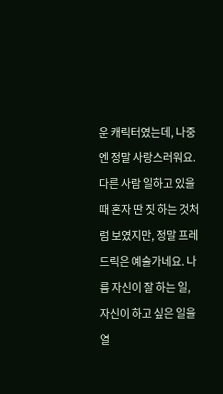운 캐릭터였는데, 나중엔 정말 사랑스러워요. 다른 사람 일하고 있을 때 혼자 딴 짓 하는 것처럼 보였지만, 정말 프레드릭은 예술가네요. 나름 자신이 잘 하는 일, 자신이 하고 싶은 일을 열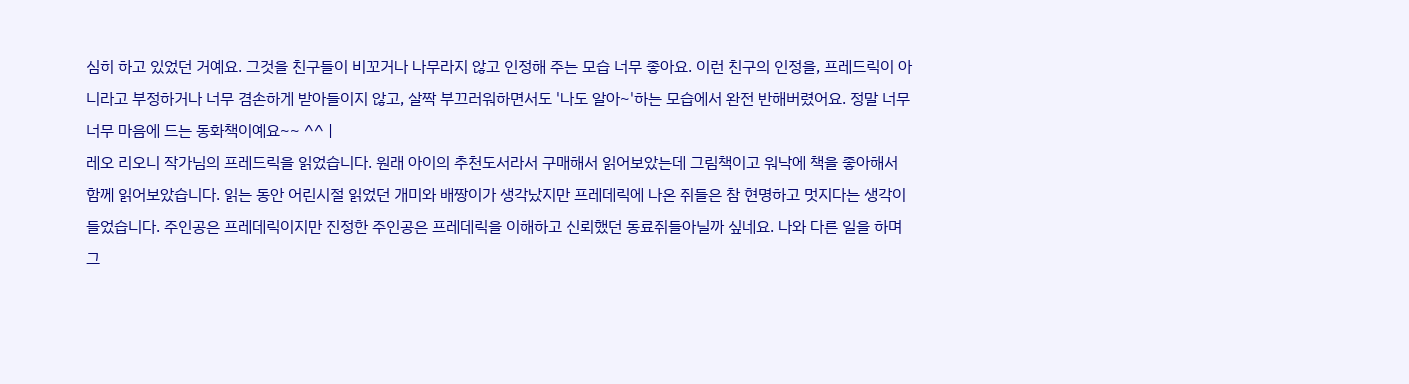심히 하고 있었던 거예요. 그것을 친구들이 비꼬거나 나무라지 않고 인정해 주는 모습 너무 좋아요. 이런 친구의 인정을, 프레드릭이 아니라고 부정하거나 너무 겸손하게 받아들이지 않고, 살짝 부끄러워하면서도 '나도 알아~'하는 모습에서 완전 반해버렸어요. 정말 너무너무 마음에 드는 동화책이예요~~ ^^ |
레오 리오니 작가님의 프레드릭을 읽었습니다. 원래 아이의 추천도서라서 구매해서 읽어보았는데 그림책이고 워낙에 책을 좋아해서 함께 읽어보았습니다. 읽는 동안 어린시절 읽었던 개미와 배짱이가 생각났지만 프레데릭에 나온 쥐들은 참 현명하고 멋지다는 생각이 들었습니다. 주인공은 프레데릭이지만 진정한 주인공은 프레데릭을 이해하고 신뢰했던 동료쥐들아닐까 싶네요. 나와 다른 일을 하며 그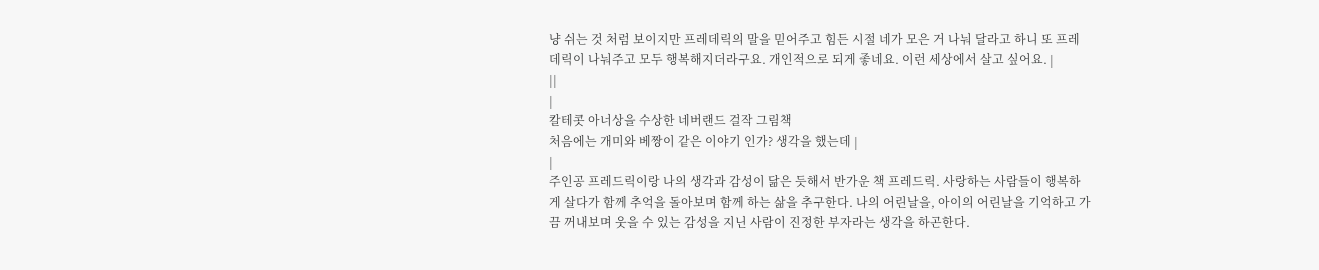냥 쉬는 것 처럼 보이지만 프레데릭의 말을 믿어주고 힘든 시절 네가 모은 거 나눠 달라고 하니 또 프레데릭이 나눠주고 모두 행복해지더라구요. 개인적으로 되게 좋네요. 이런 세상에서 살고 싶어요. |
||
|
칼테콧 아너상을 수상한 네버랜드 걸작 그림책
처음에는 개미와 베짱이 같은 이야기 인가? 생각을 했는데 |
|
주인공 프레드릭이랑 나의 생각과 감성이 닮은 듯해서 반가운 책 프레드릭. 사랑하는 사람들이 행복하게 살다가 함께 추억을 돌아보며 함께 하는 삶을 추구한다. 나의 어린날을, 아이의 어린날을 기억하고 가끔 꺼내보며 웃을 수 있는 감성을 지닌 사람이 진정한 부자라는 생각을 하곤한다.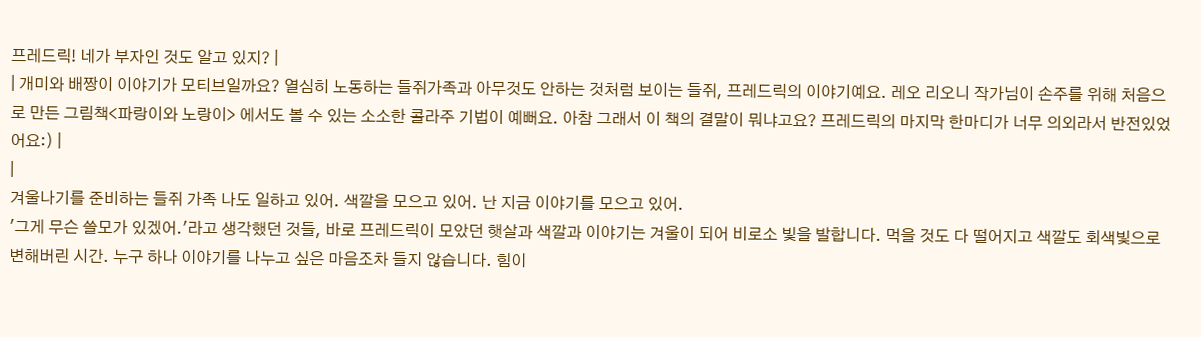프레드릭! 네가 부자인 것도 알고 있지? |
| 개미와 배짱이 이야기가 모티브일까요? 열심히 노동하는 들쥐가족과 아무것도 안하는 것처럼 보이는 들쥐, 프레드릭의 이야기예요. 레오 리오니 작가님이 손주를 위해 처음으로 만든 그림책<파랑이와 노랑이> 에서도 볼 수 있는 소소한 콜라주 기법이 예뻐요. 아참 그래서 이 책의 결말이 뭐냐고요? 프레드릭의 마지막 한마디가 너무 의외라서 반전있었어요:) |
|
겨울나기를 준비하는 들쥐 가족 나도 일하고 있어. 색깔을 모으고 있어. 난 지금 이야기를 모으고 있어.
'그게 무슨 쓸모가 있겠어.'라고 생각했던 것들, 바로 프레드릭이 모았던 햇살과 색깔과 이야기는 겨울이 되어 비로소 빛을 발합니다. 먹을 것도 다 떨어지고 색깔도 회색빛으로 변해버린 시간. 누구 하나 이야기를 나누고 싶은 마음조차 들지 않습니다. 힘이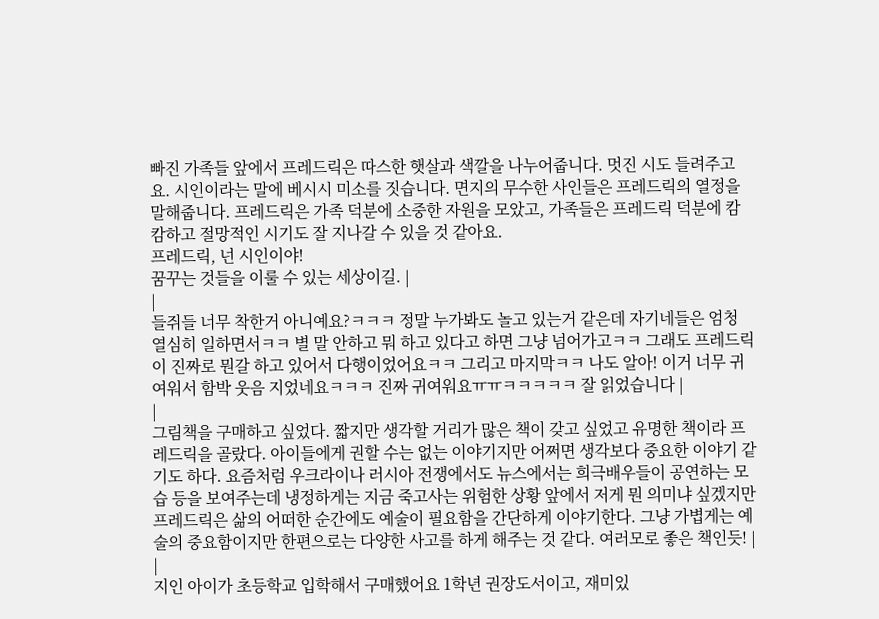빠진 가족들 앞에서 프레드릭은 따스한 햇살과 색깔을 나누어줍니다. 멋진 시도 들려주고요. 시인이라는 말에 베시시 미소를 짓습니다. 면지의 무수한 사인들은 프레드릭의 열정을 말해줍니다. 프레드릭은 가족 덕분에 소중한 자원을 모았고, 가족들은 프레드릭 덕분에 캄캄하고 절망적인 시기도 잘 지나갈 수 있을 것 같아요.
프레드릭, 넌 시인이야!
꿈꾸는 것들을 이룰 수 있는 세상이길. |
|
들쥐들 너무 착한거 아니예요?ㅋㅋㅋ 정말 누가봐도 놀고 있는거 같은데 자기네들은 엄청 열심히 일하면서ㅋㅋ 별 말 안하고 뭐 하고 있다고 하면 그냥 넘어가고ㅋㅋ 그래도 프레드릭이 진짜로 뭔갈 하고 있어서 다행이었어요ㅋㅋ 그리고 마지막ㅋㅋ 나도 알아! 이거 너무 귀여워서 함박 웃음 지었네요ㅋㅋㅋ 진짜 귀여워요ㅠㅠㅋㅋㅋㅋㅋ 잘 읽었습니다 |
|
그림책을 구매하고 싶었다. 짧지만 생각할 거리가 많은 책이 갖고 싶었고 유명한 책이라 프레드릭을 골랐다. 아이들에게 권할 수는 없는 이야기지만 어쩌면 생각보다 중요한 이야기 같기도 하다. 요즘처럼 우크라이나 러시아 전쟁에서도 뉴스에서는 희극배우들이 공연하는 모습 등을 보여주는데 냉정하게는 지금 죽고사는 위험한 상황 앞에서 저게 뭔 의미냐 싶겠지만 프레드릭은 삶의 어떠한 순간에도 예술이 필요함을 간단하게 이야기한다. 그냥 가볍게는 예술의 중요함이지만 한편으로는 다양한 사고를 하게 해주는 것 같다. 여러모로 좋은 책인듯! |
|
지인 아이가 초등학교 입학해서 구매했어요 1학년 권장도서이고, 재미있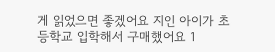게 읽었으면 좋겠어요 지인 아이가 초등학교 입학해서 구매했어요 1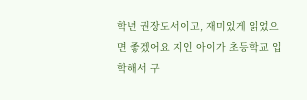학년 권장도서이고, 재미있게 읽었으면 좋겠어요 지인 아이가 초등학교 입학해서 구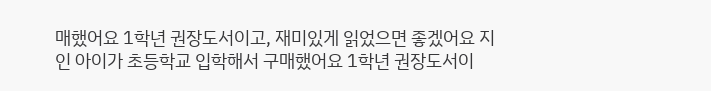매했어요 1학년 권장도서이고, 재미있게 읽었으면 좋겠어요 지인 아이가 초등학교 입학해서 구매했어요 1학년 권장도서이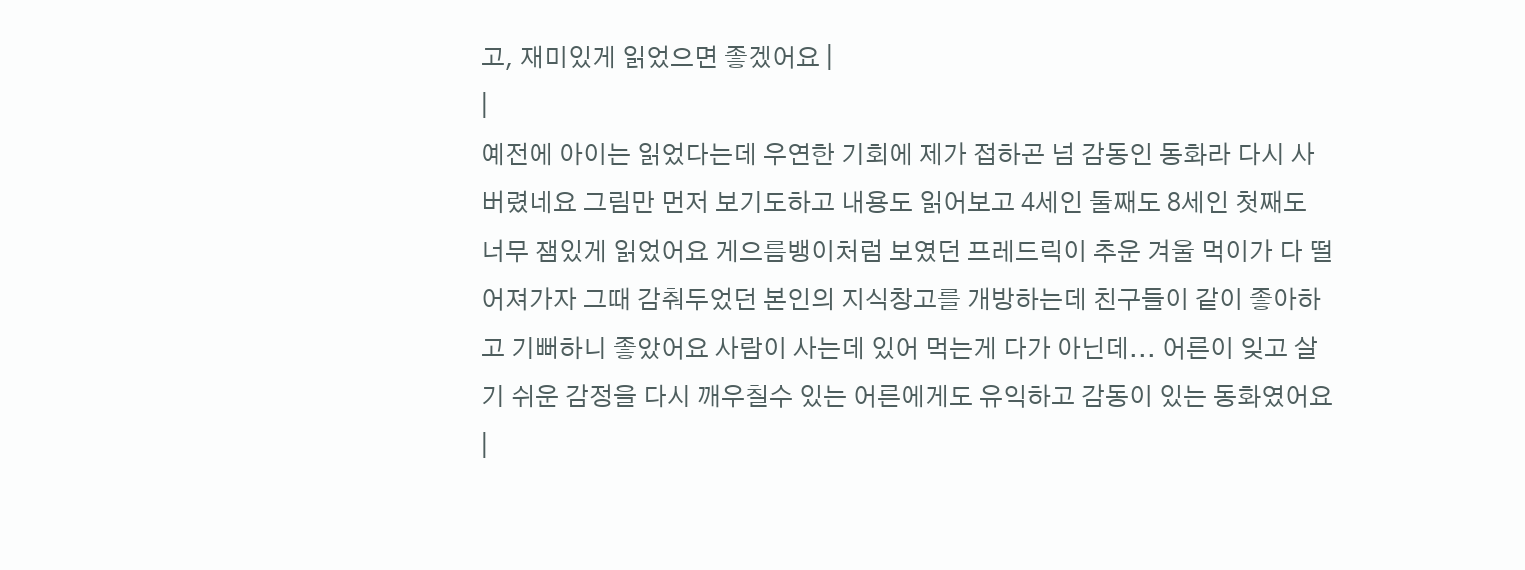고, 재미있게 읽었으면 좋겠어요 |
|
예전에 아이는 읽었다는데 우연한 기회에 제가 접하곤 넘 감동인 동화라 다시 사버렸네요 그림만 먼저 보기도하고 내용도 읽어보고 4세인 둘째도 8세인 첫째도 너무 잼있게 읽었어요 게으름뱅이처럼 보였던 프레드릭이 추운 겨울 먹이가 다 떨어져가자 그때 감춰두었던 본인의 지식창고를 개방하는데 친구들이 같이 좋아하고 기뻐하니 좋았어요 사람이 사는데 있어 먹는게 다가 아닌데... 어른이 잊고 살기 쉬운 감정을 다시 깨우칠수 있는 어른에게도 유익하고 감동이 있는 동화였어요 |